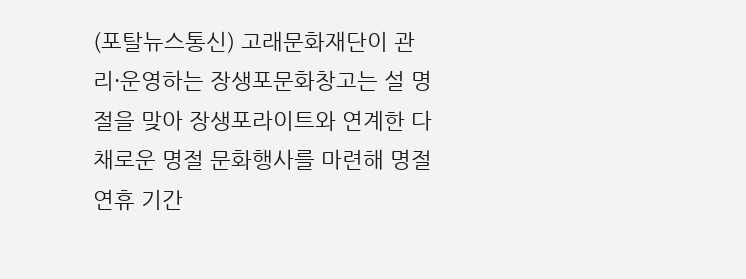(포탈뉴스통신) 고래문화재단이 관리·운영하는 장생포문화창고는 설 명절을 맞아 장생포라이트와 연계한 다채로운 명절 문화행사를 마련해 명절 연휴 기간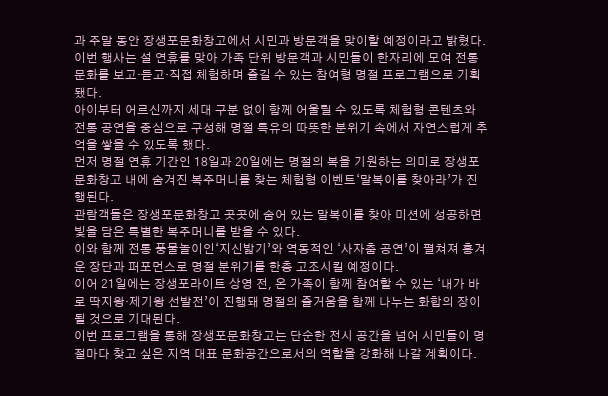과 주말 동안 장생포문화창고에서 시민과 방문객을 맞이할 예정이라고 밝혔다.
이번 행사는 설 연휴를 맞아 가족 단위 방문객과 시민들이 한자리에 모여 전통문화를 보고·듣고·직접 체험하며 즐길 수 있는 참여형 명절 프로그램으로 기획됐다.
아이부터 어르신까지 세대 구분 없이 함께 어울릴 수 있도록 체험형 콘텐츠와 전통 공연을 중심으로 구성해 명절 특유의 따뜻한 분위기 속에서 자연스럽게 추억을 쌓을 수 있도록 했다.
먼저 명절 연휴 기간인 18일과 20일에는 명절의 복을 기원하는 의미로 장생포문화창고 내에 숨겨진 복주머니를 찾는 체험형 이벤트‘말복이를 찾아라’가 진행된다.
관람객들은 장생포문화창고 곳곳에 숨어 있는 말복이를 찾아 미션에 성공하면 빛을 담은 특별한 복주머니를 받을 수 있다.
이와 함께 전통 풍물놀이인‘지신밟기’와 역동적인 ‘사자춤 공연’이 펼쳐져 흥겨운 장단과 퍼포먼스로 명절 분위기를 한층 고조시킬 예정이다.
이어 21일에는 장생포라이트 상영 전, 온 가족이 함께 참여할 수 있는 ‘내가 바로 딱지왕·제기왕 선발전’이 진행돼 명절의 즐거움을 함께 나누는 화합의 장이 될 것으로 기대된다.
이번 프로그램을 통해 장생포문화창고는 단순한 전시 공간을 넘어 시민들이 명절마다 찾고 싶은 지역 대표 문화공간으로서의 역할을 강화해 나갈 계획이다.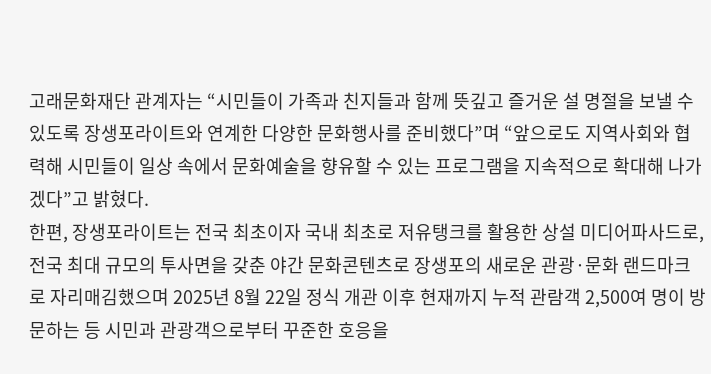고래문화재단 관계자는 “시민들이 가족과 친지들과 함께 뜻깊고 즐거운 설 명절을 보낼 수 있도록 장생포라이트와 연계한 다양한 문화행사를 준비했다”며 “앞으로도 지역사회와 협력해 시민들이 일상 속에서 문화예술을 향유할 수 있는 프로그램을 지속적으로 확대해 나가겠다”고 밝혔다.
한편, 장생포라이트는 전국 최초이자 국내 최초로 저유탱크를 활용한 상설 미디어파사드로, 전국 최대 규모의 투사면을 갖춘 야간 문화콘텐츠로 장생포의 새로운 관광·문화 랜드마크로 자리매김했으며 2025년 8월 22일 정식 개관 이후 현재까지 누적 관람객 2,500여 명이 방문하는 등 시민과 관광객으로부터 꾸준한 호응을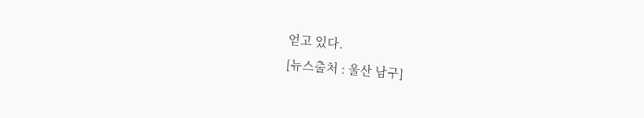얻고 있다.
[뉴스출처 : 울산 남구]